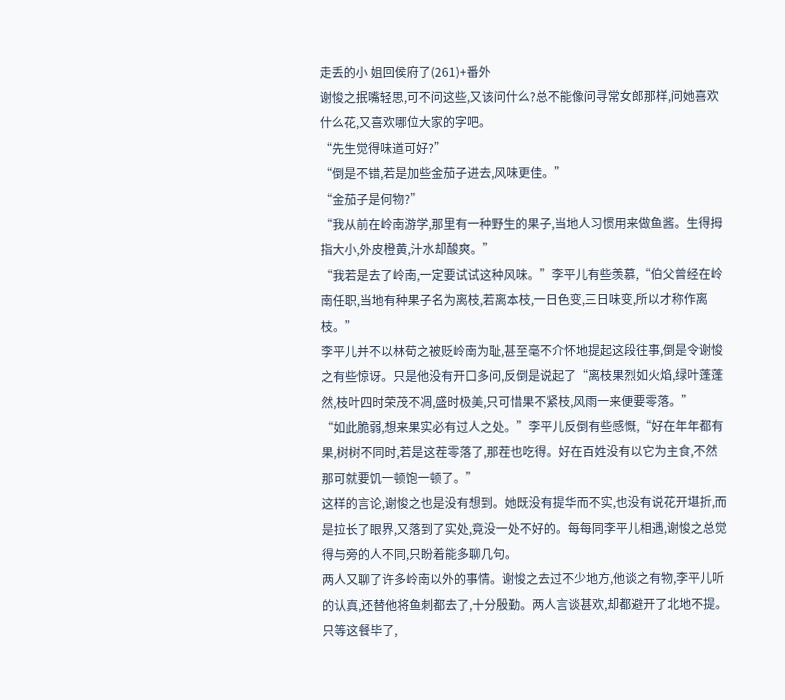走丢的小 姐回侯府了(261)+番外
谢悛之抿嘴轻思,可不问这些,又该问什么?总不能像问寻常女郎那样,问她喜欢什么花,又喜欢哪位大家的字吧。
“先生觉得味道可好?”
“倒是不错,若是加些金茄子进去,风味更佳。”
“金茄子是何物?”
“我从前在岭南游学,那里有一种野生的果子,当地人习惯用来做鱼酱。生得拇指大小,外皮橙黄,汁水却酸爽。”
“我若是去了岭南,一定要试试这种风味。”李平儿有些羡慕,“伯父曾经在岭南任职,当地有种果子名为离枝,若离本枝,一日色变,三日味变,所以才称作离枝。”
李平儿并不以林荀之被贬岭南为耻,甚至毫不介怀地提起这段往事,倒是令谢悛之有些惊讶。只是他没有开口多问,反倒是说起了“离枝果烈如火焰,绿叶蓬蓬然,枝叶四时荣茂不凋,盛时极美,只可惜果不紧枝,风雨一来便要零落。”
“如此脆弱,想来果实必有过人之处。”李平儿反倒有些感慨,“好在年年都有果,树树不同时,若是这茬零落了,那茬也吃得。好在百姓没有以它为主食,不然那可就要饥一顿饱一顿了。”
这样的言论,谢悛之也是没有想到。她既没有提华而不实,也没有说花开堪折,而是拉长了眼界,又落到了实处,竟没一处不好的。每每同李平儿相遇,谢悛之总觉得与旁的人不同,只盼着能多聊几句。
两人又聊了许多岭南以外的事情。谢悛之去过不少地方,他谈之有物,李平儿听的认真,还替他将鱼刺都去了,十分殷勤。两人言谈甚欢,却都避开了北地不提。
只等这餐毕了,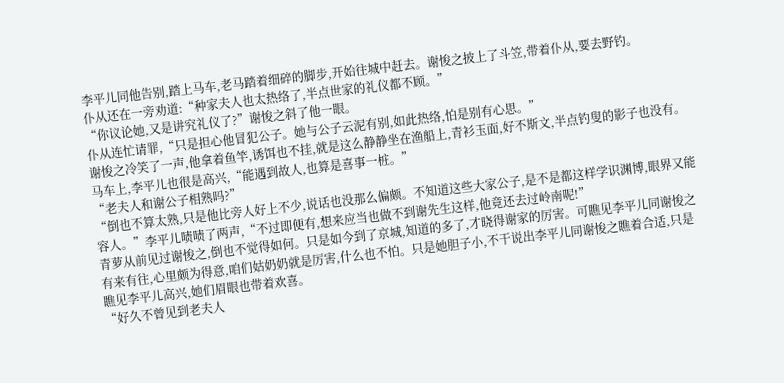李平儿同他告别,踏上马车,老马踏着细碎的脚步,开始往城中赶去。谢悛之披上了斗笠,带着仆从,要去野钓。
仆从还在一旁劝道:“种家夫人也太热络了,半点世家的礼仪都不顾。”
“你议论她,又是讲究礼仪了?”谢悛之斜了他一眼。
仆从连忙请罪,“只是担心他冒犯公子。她与公子云泥有别,如此热络,怕是别有心思。”
谢悛之冷笑了一声,他拿着鱼竿,诱饵也不挂,就是这么静静坐在渔船上,青衫玉面,好不斯文,半点钓叟的影子也没有。
马车上,李平儿也很是高兴,“能遇到故人,也算是喜事一桩。”
“老夫人和谢公子相熟吗?”
“倒也不算太熟,只是他比旁人好上不少,说话也没那么偏颇。不知道这些大家公子,是不是都这样学识渊博,眼界又能容人。”李平儿啧啧了两声,“不过即便有,想来应当也做不到谢先生这样,他竟还去过岭南呢!”
青萝从前见过谢悛之,倒也不觉得如何。只是如今到了京城,知道的多了,才晓得谢家的厉害。可瞧见李平儿同谢悛之有来有往,心里颇为得意,咱们姑奶奶就是厉害,什么也不怕。只是她胆子小,不干说出李平儿同谢悛之瞧着合适,只是瞧见李平儿高兴,她们眉眼也带着欢喜。
“好久不曾见到老夫人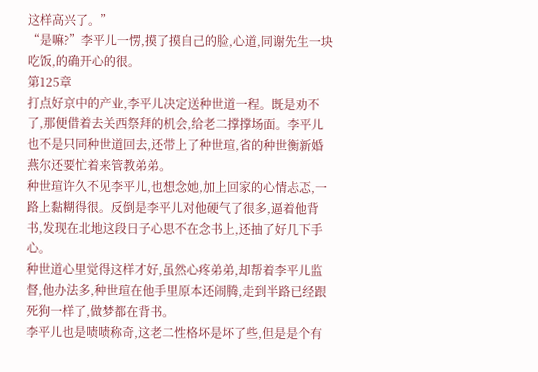这样高兴了。”
“是嘛?”李平儿一愣,摸了摸自己的脸,心道,同谢先生一块吃饭,的确开心的很。
第125章
打点好京中的产业,李平儿决定送种世道一程。既是劝不了,那便借着去关西祭拜的机会,给老二撑撑场面。李平儿也不是只同种世道回去,还带上了种世瑄,省的种世衡新婚燕尔还要忙着来管教弟弟。
种世瑄许久不见李平儿,也想念她,加上回家的心情忐忑,一路上黏糊得很。反倒是李平儿对他硬气了很多,逼着他背书,发现在北地这段日子心思不在念书上,还抽了好几下手心。
种世道心里觉得这样才好,虽然心疼弟弟,却帮着李平儿监督,他办法多,种世瑄在他手里原本还闹腾,走到半路已经跟死狗一样了,做梦都在背书。
李平儿也是啧啧称奇,这老二性格坏是坏了些,但是是个有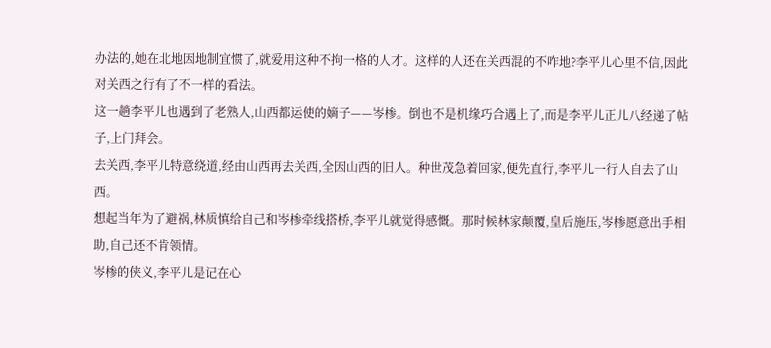办法的,她在北地因地制宜惯了,就爱用这种不拘一格的人才。这样的人还在关西混的不咋地?李平儿心里不信,因此对关西之行有了不一样的看法。
这一趟李平儿也遇到了老熟人,山西都运使的嫡子——岑椮。倒也不是机缘巧合遇上了,而是李平儿正儿八经递了帖子,上门拜会。
去关西,李平儿特意绕道,经由山西再去关西,全因山西的旧人。种世茂急着回家,便先直行,李平儿一行人自去了山西。
想起当年为了避祸,林质慎给自己和岑椮牵线搭桥,李平儿就觉得感慨。那时候林家颠覆,皇后施压,岑椮愿意出手相助,自己还不肯领情。
岑椮的侠义,李平儿是记在心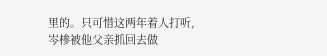里的。只可惜这两年着人打听,岑椮被他父亲抓回去做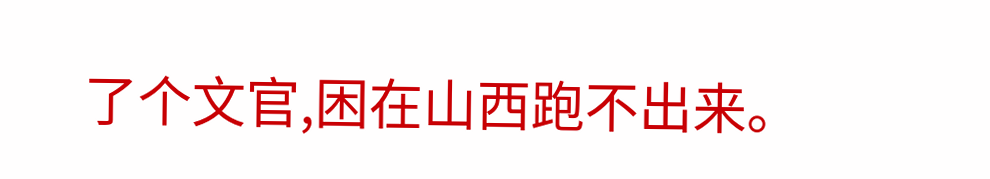了个文官,困在山西跑不出来。